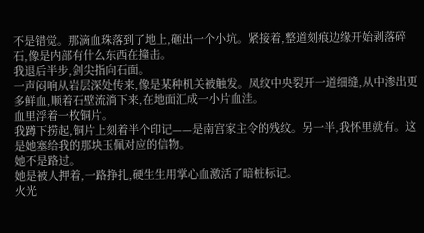不是错觉。那滴血珠落到了地上,砸出一个小坑。紧接着,整道刻痕边缘开始剥落碎石,像是内部有什么东西在撞击。
我退后半步,剑尖指向石面。
一声闷响从岩层深处传来,像是某种机关被触发。凤纹中央裂开一道细缝,从中渗出更多鲜血,顺着石壁流淌下来,在地面汇成一小片血洼。
血里浮着一枚铜片。
我蹲下捞起,铜片上刻着半个印记——是南宫家主令的残纹。另一半,我怀里就有。这是她塞给我的那块玉佩对应的信物。
她不是路过。
她是被人押着,一路挣扎,硬生生用掌心血激活了暗桩标记。
火光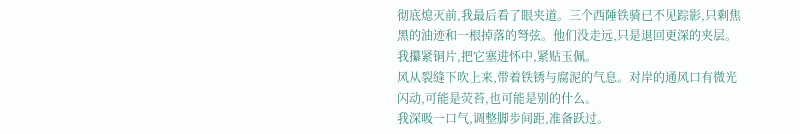彻底熄灭前,我最后看了眼夹道。三个西陲铁骑已不见踪影,只剩焦黑的油迹和一根掉落的弩弦。他们没走远,只是退回更深的夹层。
我攥紧铜片,把它塞进怀中,紧贴玉佩。
风从裂缝下吹上来,带着铁锈与腐泥的气息。对岸的通风口有微光闪动,可能是荧苔,也可能是别的什么。
我深吸一口气,调整脚步间距,准备跃过。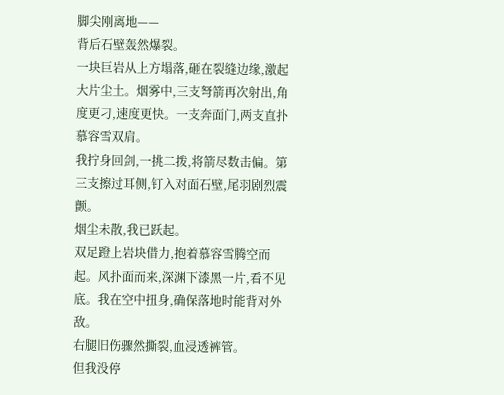脚尖刚离地——
背后石壁轰然爆裂。
一块巨岩从上方塌落,砸在裂缝边缘,激起大片尘土。烟雾中,三支弩箭再次射出,角度更刁,速度更快。一支奔面门,两支直扑慕容雪双肩。
我拧身回剑,一挑二拨,将箭尽数击偏。第三支擦过耳侧,钉入对面石壁,尾羽剧烈震颤。
烟尘未散,我已跃起。
双足蹬上岩块借力,抱着慕容雪腾空而起。风扑面而来,深渊下漆黑一片,看不见底。我在空中扭身,确保落地时能背对外敌。
右腿旧伤骤然撕裂,血浸透裤管。
但我没停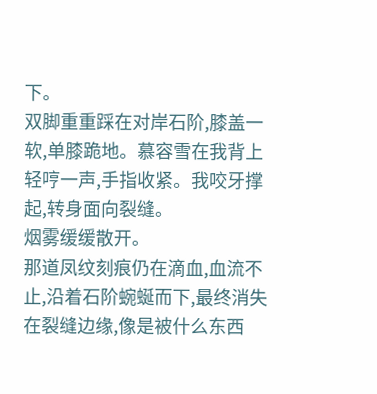下。
双脚重重踩在对岸石阶,膝盖一软,单膝跪地。慕容雪在我背上轻哼一声,手指收紧。我咬牙撑起,转身面向裂缝。
烟雾缓缓散开。
那道凤纹刻痕仍在滴血,血流不止,沿着石阶蜿蜒而下,最终消失在裂缝边缘,像是被什么东西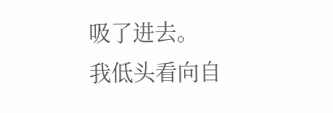吸了进去。
我低头看向自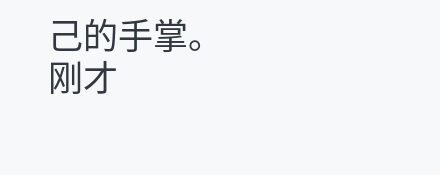己的手掌。
刚才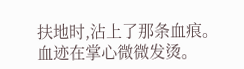扶地时,沾上了那条血痕。
血迹在掌心微微发烫。